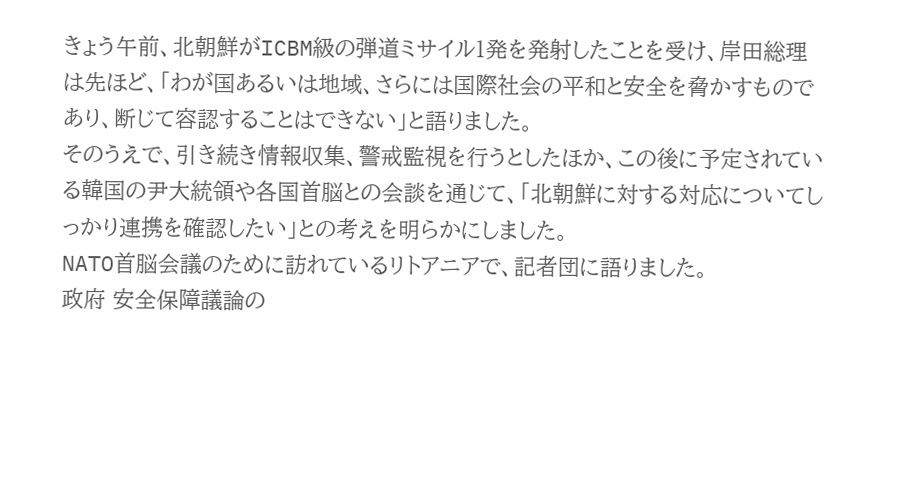きょう午前、北朝鮮がICBM級の弾道ミサイル1発を発射したことを受け、岸田総理は先ほど、「わが国あるいは地域、さらには国際社会の平和と安全を脅かすものであり、断じて容認することはできない」と語りました。
そのうえで、引き続き情報収集、警戒監視を行うとしたほか、この後に予定されている韓国の尹大統領や各国首脳との会談を通じて、「北朝鮮に対する対応についてしっかり連携を確認したい」との考えを明らかにしました。
NATO首脳会議のために訪れているリトアニアで、記者団に語りました。
政府 安全保障議論の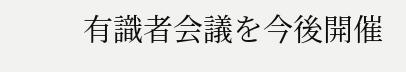有識者会議を今後開催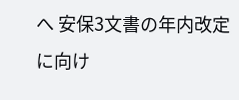へ 安保3文書の年内改定に向け